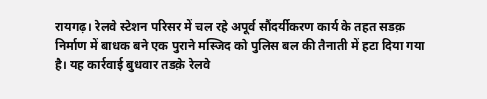रायगढ़। रेलवे स्टेशन परिसर में चल रहे अपूर्व सौंदर्यीकरण कार्य के तहत सडक़ निर्माण में बाधक बने एक पुराने मस्जिद को पुलिस बल की तैनाती में हटा दिया गया है। यह कार्रवाई बुधवार तडक़े रेलवे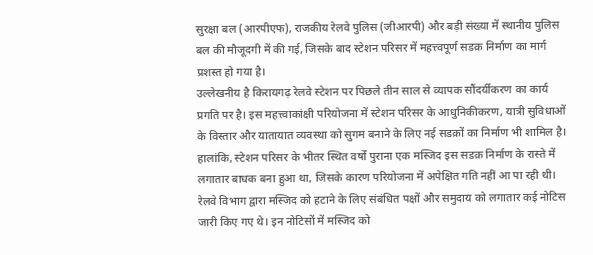सुरक्षा बल (आरपीएफ), राजकीय रेलवे पुलिस (जीआरपी) और बड़ी संख्या में स्थानीय पुलिस बल की मौजूदगी में की गई, जिसके बाद स्टेशन परिसर में महत्त्वपूर्ण सडक़ निर्माण का मार्ग प्रशस्त हो गया है।
उल्लेखनीय है किरायगढ़ रेलवे स्टेशन पर पिछले तीन साल से व्यापक सौंदर्यीकरण का कार्य प्रगति पर है। इस महत्त्वाकांक्षी परियोजना में स्टेशन परिसर के आधुनिकीकरण, यात्री सुविधाओं के विस्तार और यातायात व्यवस्था को सुगम बनाने के लिए नई सडक़ों का निर्माण भी शामिल है। हालांकि, स्टेशन परिसर के भीतर स्थित वर्षों पुराना एक मस्जिद इस सडक़ निर्माण के रास्ते में लगातार बाधक बना हुआ था, जिसके कारण परियोजना में अपेक्षित गति नहीं आ पा रही थी। रेलवे विभाग द्वारा मस्जिद को हटाने के लिए संबंधित पक्षों और समुदाय को लगातार कई नोटिस जारी किए गए थे। इन नोटिसों में मस्जिद को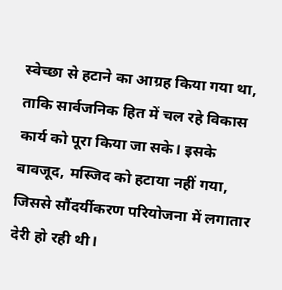स्वेच्छा से हटाने का आग्रह किया गया था, ताकि सार्वजनिक हित में चल रहे विकास कार्य को पूरा किया जा सके। इसके बावजूद, मस्जिद को हटाया नहीं गया, जिससे सौंदर्यीकरण परियोजना में लगातार देरी हो रही थी।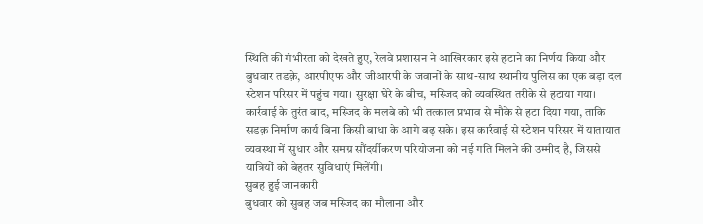स्थिति की गंभीरता को देखते हुए, रेलवे प्रशासन ने आखिरकार इसे हटाने का निर्णय किया और बुधवार तडक़े, आरपीएफ और जीआरपी के जवानों के साथ-साथ स्थानीय पुलिस का एक बड़ा दल स्टेशन परिसर में पहुंच गया। सुरक्षा घेरे के बीच, मस्जिद को व्यवस्थित तरीके से हटाया गया। कार्रवाई के तुरंत बाद, मस्जिद के मलबे को भी तत्काल प्रभाव से मौके से हटा दिया गया, ताकि सडक़ निर्माण कार्य बिना किसी बाधा के आगे बढ़ सके। इस कार्रवाई से स्टेशन परिसर में यातायात व्यवस्था में सुधार और समग्र सौंदर्यीकरण परियोजना को नई गति मिलने की उम्मीद है, जिससे यात्रियों को बेहतर सुविधाएं मिलेंगी।
सुबह हुई जानकारी
बुधवार को सुबह जब मस्जिद का मौलाना और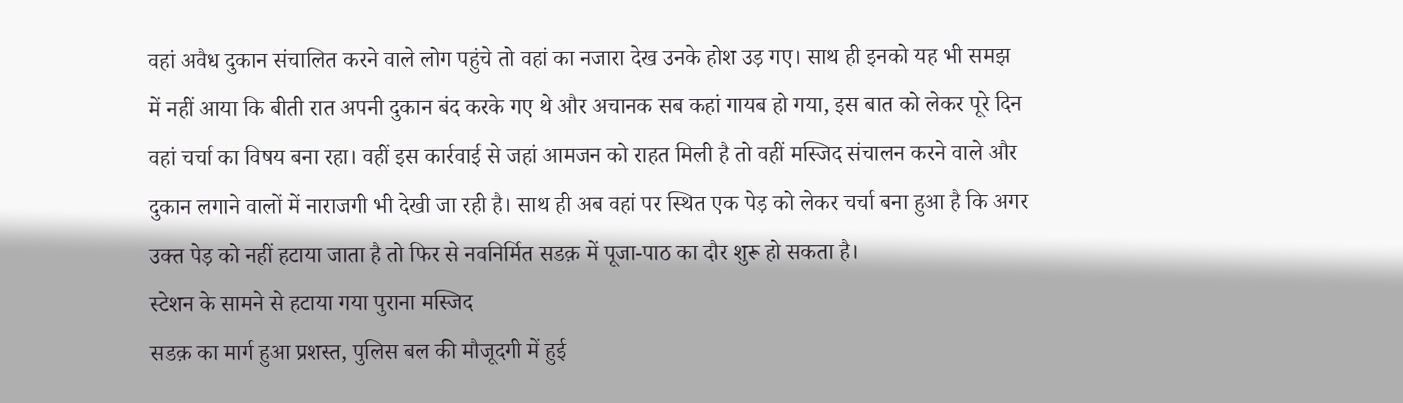वहां अवैध दुकान संचालित करने वाले लोग पहुंचे तो वहां का नजारा देख उनके होश उड़ गए। साथ ही इनको यह भी समझ में नहीं आया कि बीती रात अपनी दुकान बंद करके गए थे और अचानक सब कहां गायब हो गया, इस बात को लेकर पूरे दिन वहां चर्चा का विषय बना रहा। वहीं इस कार्रवाई से जहां आमजन को राहत मिली है तो वहीं मस्जिद संचालन करने वाले और दुकान लगाने वालों में नाराजगी भी देखी जा रही है। साथ ही अब वहां पर स्थित एक पेड़ को लेकर चर्चा बना हुआ है कि अगर उक्त पेड़ को नहीं हटाया जाता है तो फिर से नवनिर्मित सडक़ में पूजा-पाठ का दौर शुरू हो सकता है।
स्टेशन के सामने से हटाया गया पुराना मस्जिद
सडक़ का मार्ग हुआ प्रशस्त, पुलिस बल की मौजूदगी में हुई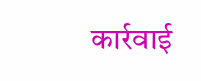कार्रवाई